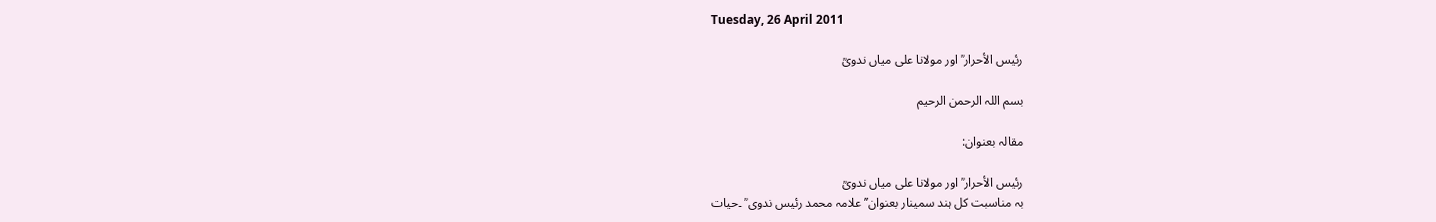Tuesday, 26 April 2011

رئیس الأحرار ؒ اور مولانا علی میاں ندویؒ

بسم اللہ الرحمن الرحیم

مقالہ بعنوان:

رئیس الأحرار ؒ اور مولانا علی میاں ندویؒ
بہ مناسبت کل ہند سمینار بعنوان’’علامہ محمد رئیس ندوی ؒ ۔حیات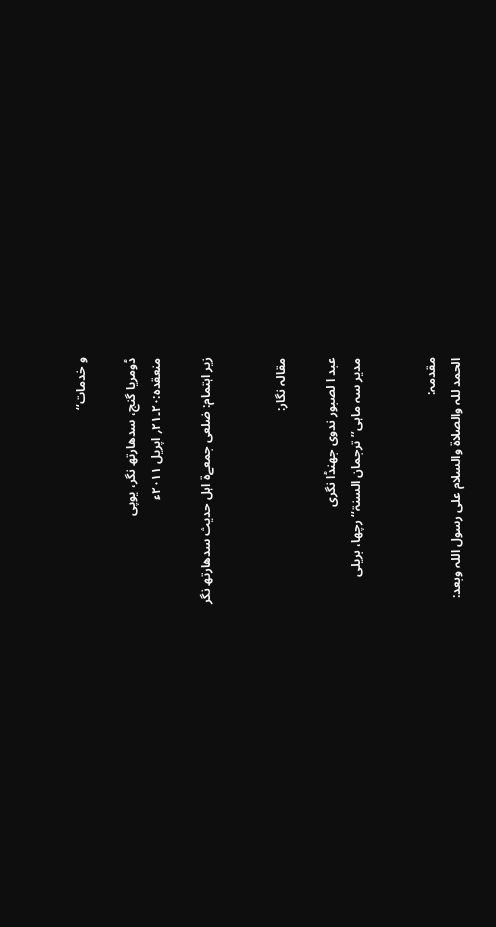و خدمات‘‘

ڈومریا گنج، سدھارتھ نگر، یوپی
منعقدہ:۲۰۔۲۱؍ اپریل ۲۰۱۱ء

زیر اہتمام: ضلعی جمعےۃ اہل حدیث سدھارتھ نگر


مقالہ نگار:

عبد ا لصبور ندوی جھنڈا نگری
مدیر سہ ماہی’’ترجمان السنۃ‘‘ رچھا، بریلی


مقدمہ:
الحمد للہ والصلاۃ والسلام علی رسول اللہ وبعد: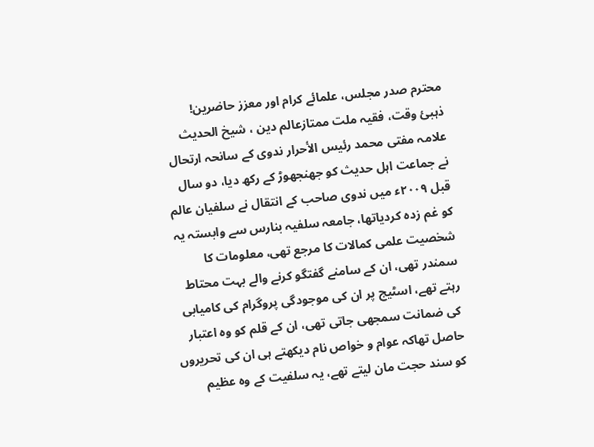محترم صدر مجلس، علمائے کرام اور معزز حاضرین!
ذہبئ وقت، فقیہ ملت ممتازعالم دین ، شیخ الحدیث علامہ مفتی محمد رئیس الأحرار ندوی کے سانحہ ارتحال نے جماعت اہل حدیث کو جھنجھوڑ کے رکھ دیا، دو سال قبل ۲۰۰۹ء میں ندوی صاحب کے انتقال نے سلفیان عالم کو غم زدہ کردیاتھا، جامعہ سلفیہ بنارس سے وابستہ یہ شخصیت علمی کمالات کا مرجع تھی، معلومات کا سمندر تھی، ان کے سامنے گفتگو کرنے والے بہت محتاط رہتے تھے، اسٹیج پر ان کی موجودگی پروگرام کی کامیابی کی ضمانت سمجھی جاتی تھی، ان کے قلم کو وہ اعتبار حاصل تھاکہ عوام و خواص نام دیکھتے ہی ان کی تحریروں کو سند حجت مان لیتے تھے، یہ سلفیت کے وہ عظیم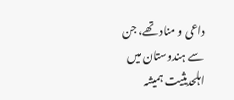داعی و مناد تھے، جن سے ہندوستان میں اہلحدیثیت ہمیشہ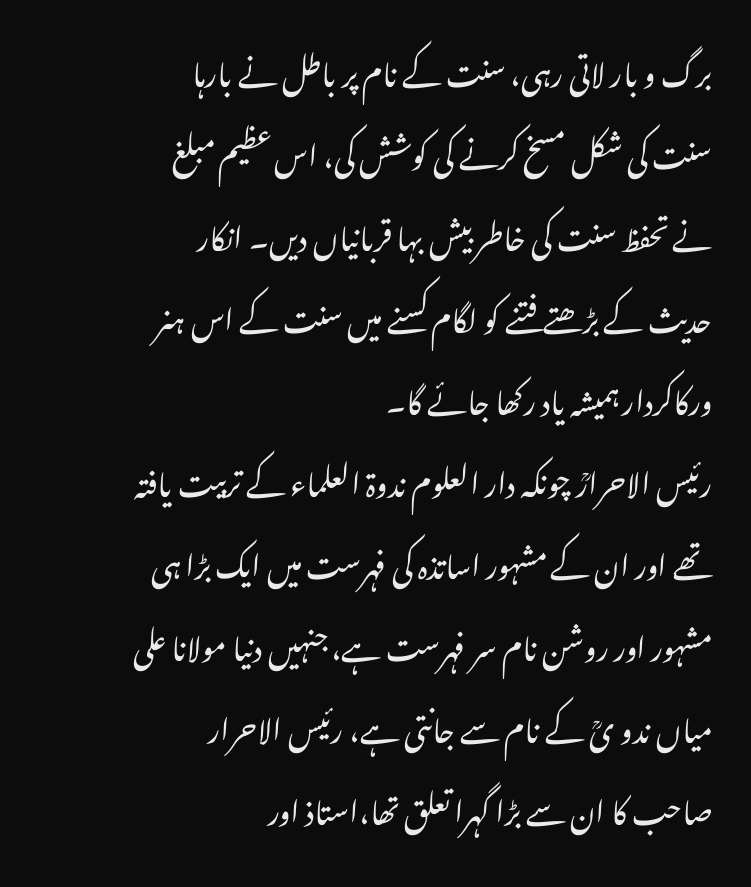برگ و بار لاتی رہی، سنت کے نام پر باطل نے بارہا سنت کی شکل مسخ کرنے کی کوشش کی، اس عظیم مبلغ نے تحفظ سنت کی خاطر بیش بہا قربانیاں دیں۔ انکار حدیث کے بڑھتے فتنے کو لگام کسنے میں سنت کے اس ہنر ورکاکردار ہمیشہ یاد رکھا جائے گا۔
رئیس الاحرارؒ چونکہ دار العلوم ندوۃ العلماء کے تربیت یافتہ تھے اور ان کے مشہور اساتذہ کی فہرست میں ایک بڑا ہی مشہور اور روشن نام سر فہرست ہے، جنہیں دنیا مولانا علی میاں ندو یؒ کے نام سے جانتی ہے، رئیس الاحرار صاحب کا ان سے بڑا گہرا تعلق تھا،استاذ اور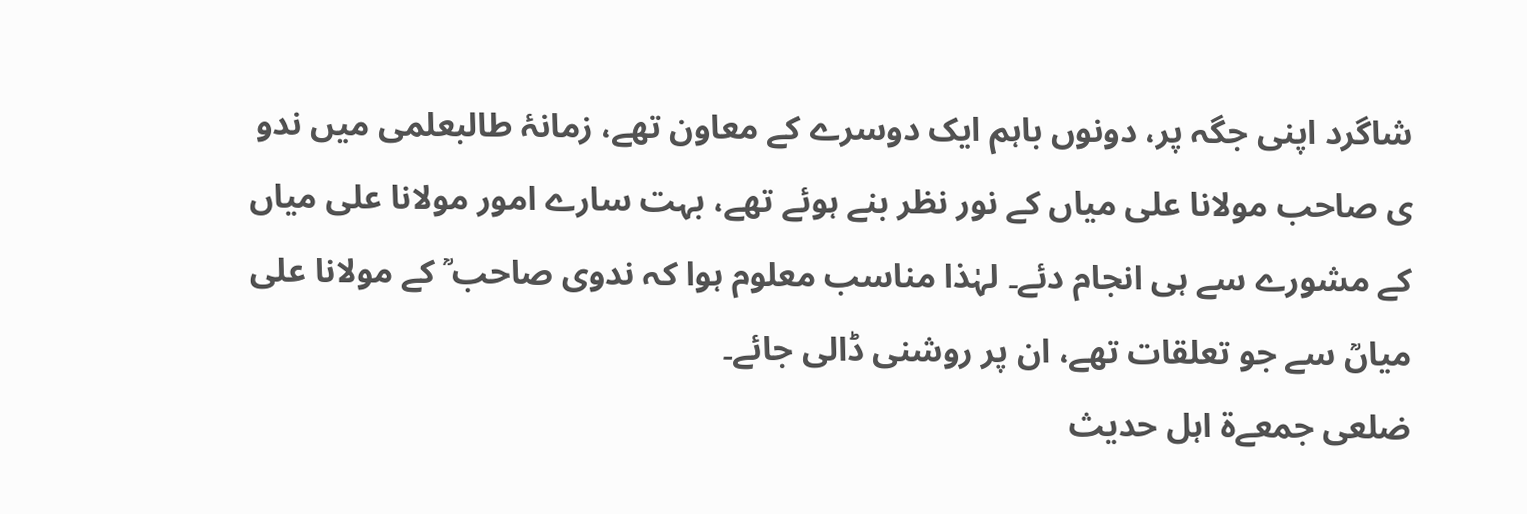شاگرد اپنی جگہ پر، دونوں باہم ایک دوسرے کے معاون تھے، زمانۂ طالبعلمی میں ندو ی صاحب مولانا علی میاں کے نور نظر بنے ہوئے تھے، بہت سارے امور مولانا علی میاں کے مشورے سے ہی انجام دئے۔ لہٰذا مناسب معلوم ہوا کہ ندوی صاحب ؒ کے مولانا علی میاںؒ سے جو تعلقات تھے، ان پر روشنی ڈالی جائے۔
ضلعی جمعےۃ اہل حدیث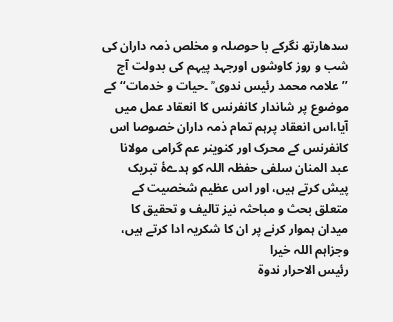سدھارتھ نگرکے با حوصلہ و مخلص ذمہ داران کی شب و روز کاوشوں اورجہد پیہم کی بدولت آج ’’علامہ محمد رئیس ندوی ؒ ۔حیات و خدمات‘‘کے موضوع پر شاندار کانفرنس کا انعقاد عمل میں آیا،اس انعقاد پرہم تمام ذمہ داران خصوصا اس کانفرنس کے محرک اور کنوینر عم گرامی مولانا عبد المنان سلفی حفظہ اللہ کو ہدےۂ تبریک پیش کرتے ہیں، اور اس عظیم شخصیت کے متعلق بحث و مباحثہ نیز تالیف و تحقیق کا میدان ہموار کرنے پر ان کا شکریہ ادا کرتے ہیں، وجزاہم اللہ خیرا
رئیس الاحرار ندوۃ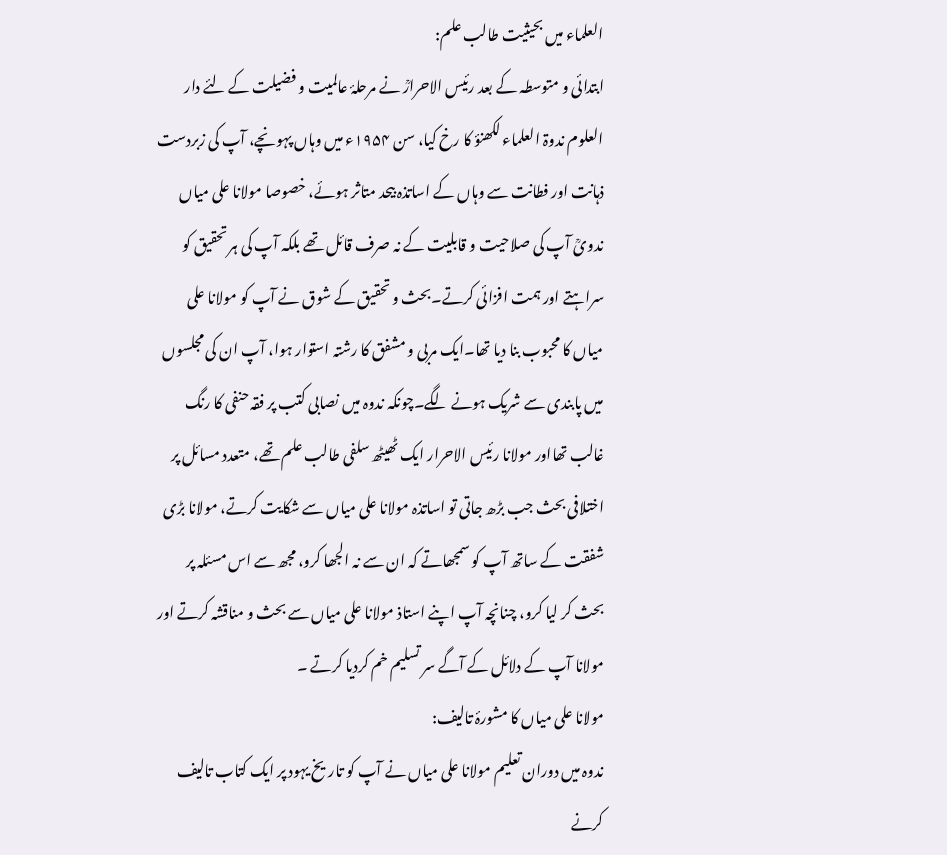العلماء میں بحیثیت طالب علم:
ابتدائی و متوسطہ کے بعد رئیس الاحرارؒ نے مرحلۂ عالمیت و فضیلت کے لئے دار العلوم ندوۃ العلماء لکھنؤ کا رخ کیا، سن ۱۹۵۴ء میں وہاں پہونچے، آپ کی زبردست ذہانت اور فطانت سے وہاں کے اساتذہ بیحد متاثر ہوئے، خصوصا مولانا علی میاں ندویؒ آپ کی صلاحیت و قابلیت کے نہ صرف قائل تھے بلکہ آپ کی ہر تحقیق کو سراہتے اور ہمت افزائی کرتے۔بحث و تحقیق کے شوق نے آپ کو مولانا علی میاں کا محبوب بنا دیا تھا۔ایک مربی و مشفق کا رشتہ استوار ہوا، آپ ان کی مجلسوں میں پابندی سے شریک ہونے لگے۔چونکہ ندوہ میں نصابی کتب پر فقہ حنفی کا رنگ غالب تھااور مولانا رئیس الاحرار ایک ٹھیٹھ سلفی طالب علم تھے، متعدد مسائل پر اختلافی بحث جب بڑھ جاتی تو اساتذہ مولانا علی میاں سے شکایت کرتے، مولانا بڑی شفقت کے ساتھ آپ کو سمجھاتے کہ ان سے نہ الجھا کرو، مجھ سے اس مسئلہ پر بحث کر لیا کرو، چنانچہ آپ اپنے استاذ مولانا علی میاں سے بحث و مناقشہ کرتے اور مولانا آپ کے دلائل کے آگے سر تسلیم خم کردیا کرتے ۔
مولانا علی میاں کا مشورۂ تالیف:
ندوہ میں دوران تعلیم مولانا علی میاں نے آپ کو تاریخ یہود پر ایک کتاب تالیف کرنے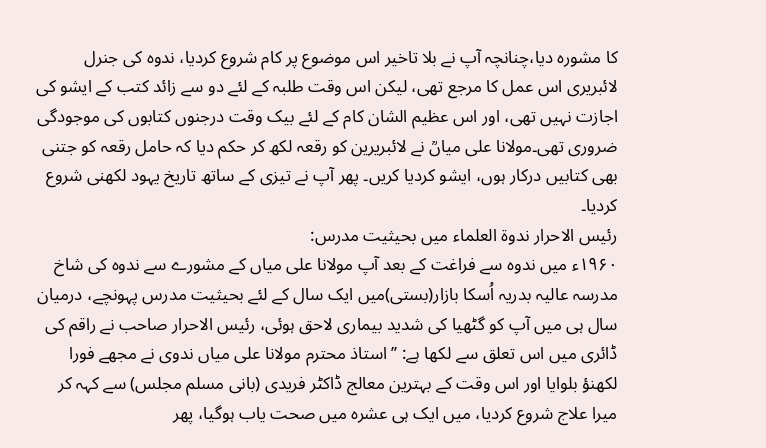کا مشورہ دیا،چنانچہ آپ نے بلا تاخیر اس موضوع پر کام شروع کردیا، ندوہ کی جنرل لائبریری اس عمل کا مرجع تھی، لیکن اس وقت طلبہ کے لئے دو سے زائد کتب کے ایشو کی اجازت نہیں تھی، اور اس عظیم الشان کام کے لئے بیک وقت درجنوں کتابوں کی موجودگی ضروری تھی۔مولانا علی میاںؒ نے لائبریرین کو رقعہ لکھ کر حکم دیا کہ حامل رقعہ کو جتنی بھی کتابیں درکار ہوں، ایشو کردیا کریں۔ پھر آپ نے تیزی کے ساتھ تاریخ یہود لکھنی شروع کردیا۔
رئیس الاحرار ندوۃ العلماء میں بحیثیت مدرس:
۱۹۶۰ء میں ندوہ سے فراغت کے بعد آپ مولانا علی میاں کے مشورے سے ندوہ کی شاخ مدرسہ عالیہ بدریہ اُسکا بازار(بستی)میں ایک سال کے لئے بحیثیت مدرس پہونچے، درمیان سال ہی میں آپ کو گٹھیا کی شدید بیماری لاحق ہوئی، رئیس الاحرار صاحب نے راقم کی ڈائری میں اس تعلق سے لکھا ہے: ’’استاذ محترم مولانا علی میاں ندوی نے مجھے فورا لکھنؤ بلوایا اور اس وقت کے بہترین معالج ڈاکٹر فریدی (بانی مسلم مجلس) سے کہہ کر میرا علاج شروع کردیا، میں ایک ہی عشرہ میں صحت یاب ہوگیا، پھر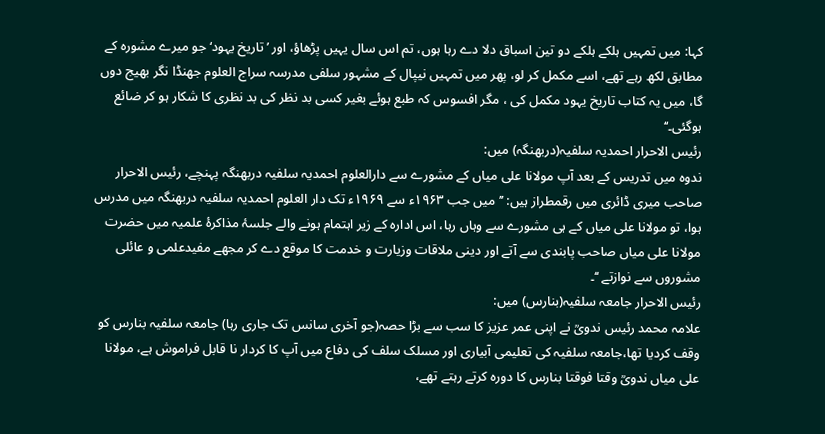کہا: میں تمہیں ہلکے ہلکے دو تین اسباق دلا دے رہا ہوں، تم اس سال یہیں پڑھاؤ، اور ’تاریخ یہود‘ جو میرے مشورہ کے مطابق لکھ رہے تھے، اسے مکمل کر لو، پھر میں تمہیں نیپال کے مشہور سلفی مدرسہ سراج العلوم جھنڈا نگر بھیج دوں گا، میں یہ کتاب تاریخ یہود مکمل کی ، مگر افسوس کہ طبع ہوئے بغیر کسی بد نظر کی بد نظری کا شکار ہو کر ضائع ہوگئی۔‘‘
رئیس الاحرار احمدیہ سلفیہ(دربھنگہ) میں:
ندوہ میں تدریس کے بعد آپ مولانا علی میاں کے مشورے سے دارالعلوم احمدیہ سلفیہ دربھنگہ پہنچے، رئیس الاحرار صاحب میری ڈائری میں رقمطراز ہیں: ’’میں جب ۱۹۶۳ء سے ۱۹۶۹ء تک دار العلوم احمدیہ سلفیہ دربھنگہ میں مدرس ہوا، تو مولانا علی میاں کے ہی مشورے سے وہاں رہا، اس ادارہ کے زیر اہتمام ہونے والے جلسۂ مذاکرۂ علمیہ میں حضرت مولانا علی میاں صاحب پابندی سے آتے اور دینی ملاقات وزیارت و خدمت کا موقع دے کر مجھے مفیدعلمی و عائلی مشوروں سے نوازتے ‘‘۔
رئیس الاحرار جامعہ سلفیہ(بنارس) میں:
علامہ محمد رئیس ندویؒ نے اپنی عمر عزیز کا سب سے بڑا حصہ(جو آخری سانس تک جاری رہا) جامعہ سلفیہ بنارس کو وقف کردیا تھا،جامعہ سلفیہ کی تعلیمی آبیاری اور مسلک سلف کی دفاع میں آپ کا کردار نا قابل فراموش ہے، مولانا علی میاں ندویؒ وقتا فوقتا بنارس کا دورہ کرتے رہتے تھے،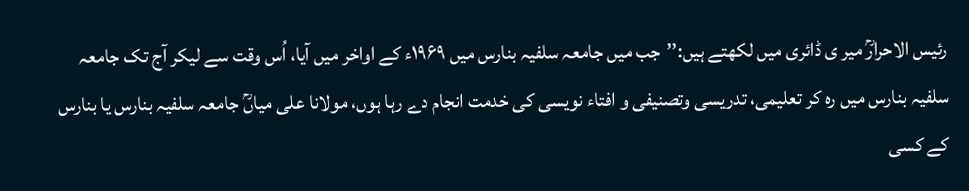رئیس الاحرارؒ میر ی ڈائری میں لکھتے ہیں:’’جب میں جامعہ سلفیہ بنارس میں ۱۹۶۹ء کے اواخر میں آیا، اُس وقت سے لیکر آج تک جامعہ سلفیہ بنارس میں رہ کر تعلیمی، تدریسی وتصنیفی و افتاء نویسی کی خدمت انجام دے رہا ہوں، مولانا علی میاںؒ جامعہ سلفیہ بنارس یا بنارس کے کسی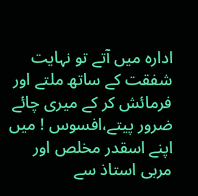ادارہ میں آتے تو نہایت شفقت کے ساتھ ملتے اور فرمائش کر کے میری چائے ضرور پیتے،افسوس ! میں اپنے اسقدر مخلص اور مربی استاذ سے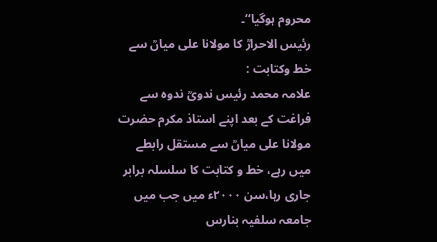محروم ہوگیا‘‘۔
رئیس الاحرارؒ کا مولانا علی میاںؒ سے خط وکتابت :
علامہ محمد رئیس ندویؒ ندوہ سے فراغت کے بعد اپنے استاذ مکرم حضرت مولانا علی میاںؒ سے مستقل رابطے میں رہے، خط و کتابت کا سلسلہ برابر جاری رہا،سن ۲۰۰۰ء میں جب میں جامعہ سلفیہ بنارس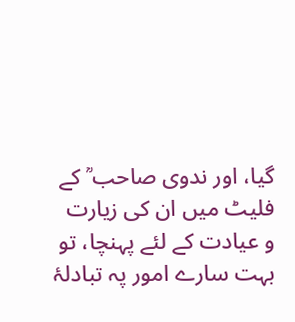گیا، اور ندوی صاحب ؒ کے فلیٹ میں ان کی زیارت و عیادت کے لئے پہنچا، تو بہت سارے امور پہ تبادلۂ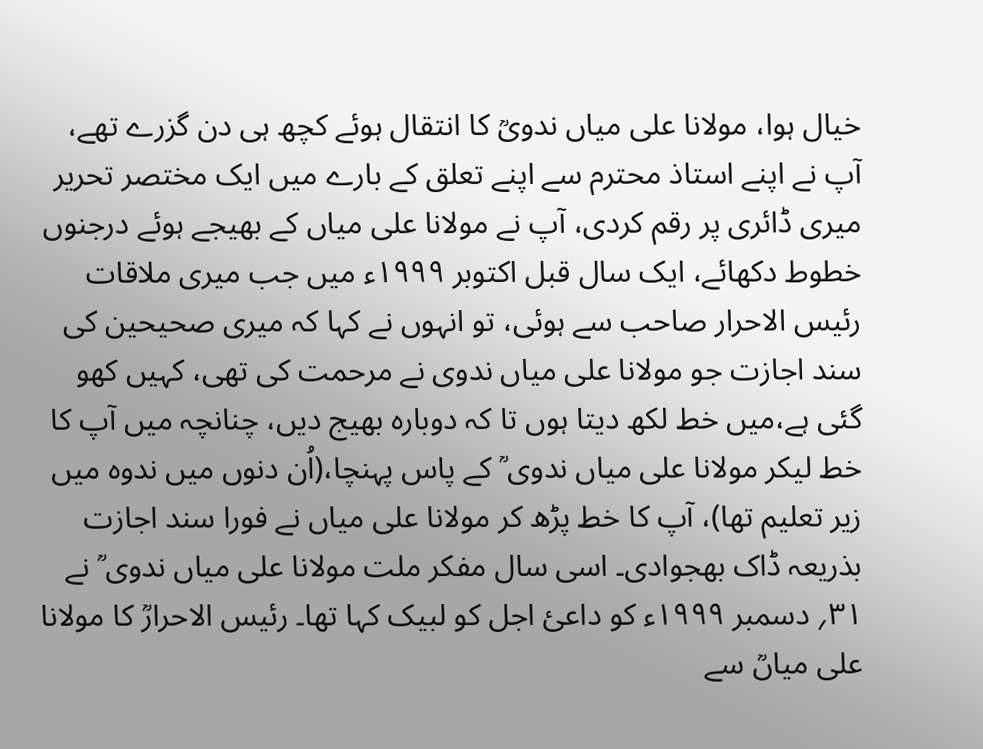خیال ہوا، مولانا علی میاں ندویؒ کا انتقال ہوئے کچھ ہی دن گزرے تھے، آپ نے اپنے استاذ محترم سے اپنے تعلق کے بارے میں ایک مختصر تحریر میری ڈائری پر رقم کردی، آپ نے مولانا علی میاں کے بھیجے ہوئے درجنوں خطوط دکھائے، ایک سال قبل اکتوبر ۱۹۹۹ء میں جب میری ملاقات رئیس الاحرار صاحب سے ہوئی، تو انہوں نے کہا کہ میری صحیحین کی سند اجازت جو مولانا علی میاں ندوی نے مرحمت کی تھی، کہیں کھو گئی ہے،میں خط لکھ دیتا ہوں تا کہ دوبارہ بھیج دیں، چنانچہ میں آپ کا خط لیکر مولانا علی میاں ندوی ؒ کے پاس پہنچا،(اُن دنوں میں ندوہ میں زیر تعلیم تھا)، آپ کا خط پڑھ کر مولانا علی میاں نے فورا سند اجازت بذریعہ ڈاک بھجوادی۔ اسی سال مفکر ملت مولانا علی میاں ندوی ؒ نے ۳۱؍ دسمبر ۱۹۹۹ء کو داعئ اجل کو لبیک کہا تھا۔ رئیس الاحرارؒ کا مولانا علی میاںؒ سے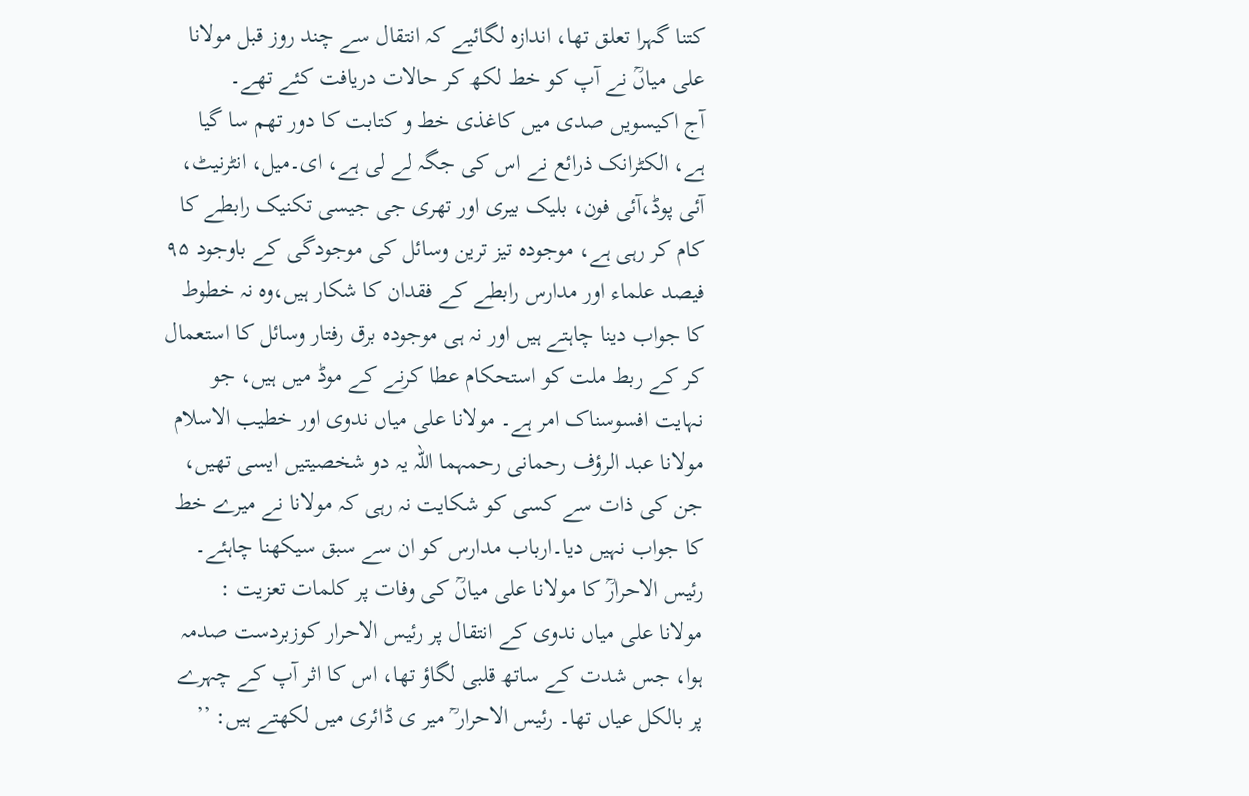کتنا گہرا تعلق تھا، اندازہ لگائیے کہ انتقال سے چند روز قبل مولانا علی میاںؒ نے آپ کو خط لکھ کر حالات دریافت کئے تھے۔
آج اکیسویں صدی میں کاغذی خط و کتابت کا دور تھم سا گیا ہے، الکٹرانک ذرائع نے اس کی جگہ لے لی ہے، ای۔میل، انٹرنیٹ، آئی پوڈ،آئی فون، بلیک بیری اور تھری جی جیسی تکنیک رابطے کا کام کر رہی ہے، موجودہ تیز ترین وسائل کی موجودگی کے باوجود ۹۵ فیصد علماء اور مدارس رابطے کے فقدان کا شکار ہیں،وہ نہ خطوط کا جواب دینا چاہتے ہیں اور نہ ہی موجودہ برق رفتار وسائل کا استعمال کر کے ربط ملت کو استحکام عطا کرنے کے موڈ میں ہیں، جو نہایت افسوسناک امر ہے۔ مولانا علی میاں ندوی اور خطیب الاسلام مولانا عبد الرؤف رحمانی رحمہما اللہ یہ دو شخصیتیں ایسی تھیں، جن کی ذات سے کسی کو شکایت نہ رہی کہ مولانا نے میرے خط کا جواب نہیں دیا۔ارباب مدارس کو ان سے سبق سیکھنا چاہئے۔
رئیس الاحرارؒ کا مولانا علی میاںؒ کی وفات پر کلمات تعزیت :
مولانا علی میاں ندوی کے انتقال پر رئیس الاحرار کوزبردست صدمہ ہوا، جس شدت کے ساتھ قلبی لگاؤ تھا، اس کا اثر آپ کے چہرے پر بالکل عیاں تھا۔ رئیس الاحرار ؒ میر ی ڈائری میں لکھتے ہیں: ’’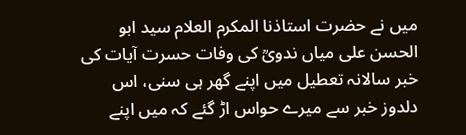میں نے حضرت استاذنا المکرم العلام سید ابو الحسن علی میاں ندویؒ کی وفات حسرت آیات کی خبر سالانہ تعطیل میں اپنے گھر ہی سنی، اس دلدوز خبر سے میرے حواس اڑ گئے کہ میں اپنے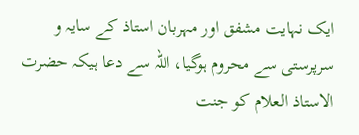ایک نہایت مشفق اور مہربان استاذ کے سایہ و سرپرستی سے محروم ہوگیا، اللہ سے دعا ہیکہ حضرت الاستاذ العلام کو جنت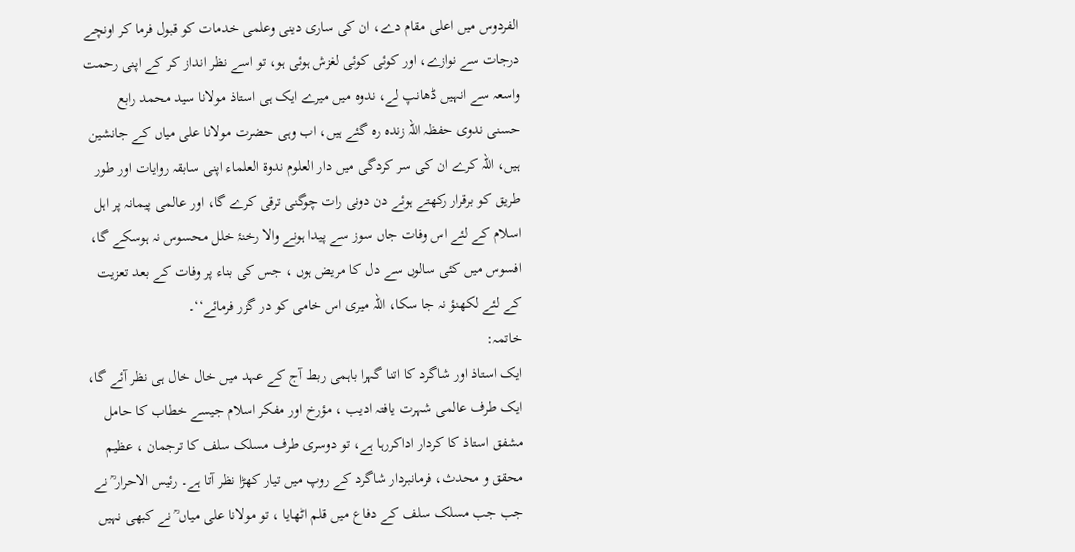الفردوس میں اعلی مقام دے، ان کی ساری دینی وعلمی خدمات کو قبول فرما کر اونچے درجات سے نوازے، اور کوئی کوئی لغزش ہوئی ہو، تو اسے نظر انداز کر کے اپنی رحمت واسعہ سے انہیں ڈھانپ لے، ندوہ میں میرے ایک ہی استاذ مولانا سید محمد رابع حسنی ندوی حفظہ اللہ زندہ رہ گئے ہیں، اب وہی حضرت مولانا علی میاں کے جانشین ہیں، اللہ کرے ان کی سر کردگی میں دار العلوم ندوۃ العلماء اپنی سابقہ روایات اور طور طریق کو برقرار رکھتے ہوئے دن دونی رات چوگنی ترقی کرے گا، اور عالمی پیمانہ پر اہل اسلام کے لئے اس وفات جاں سوز سے پیدا ہونے والا رخنۂ خلل محسوس نہ ہوسکے گا، افسوس میں کئی سالوں سے دل کا مریض ہوں ، جس کی بناء پر وفات کے بعد تعزیت کے لئے لکھنؤ نہ جا سکا، اللہ میری اس خامی کو در گزر فرمائے‘‘۔
خاتمہ:
ایک استاذ اور شاگرد کا اتنا گہرا باہمی ربط آج کے عہد میں خال خال ہی نظر آئے گا، ایک طرف عالمی شہرت یافتہ ادیب ، مؤرخ اور مفکر اسلام جیسے خطاب کا حامل مشفق استاذ کا کردار اداکررہا ہے، تو دوسری طرف مسلک سلف کا ترجمان ، عظیم محقق و محدث، فرمانبردار شاگرد کے روپ میں تیار کھڑا نظر آتا ہے۔ رئیس الاحرار ؒ نے جب جب مسلک سلف کے دفاع میں قلم اٹھایا ، تو مولانا علی میاں ؒ نے کبھی نہیں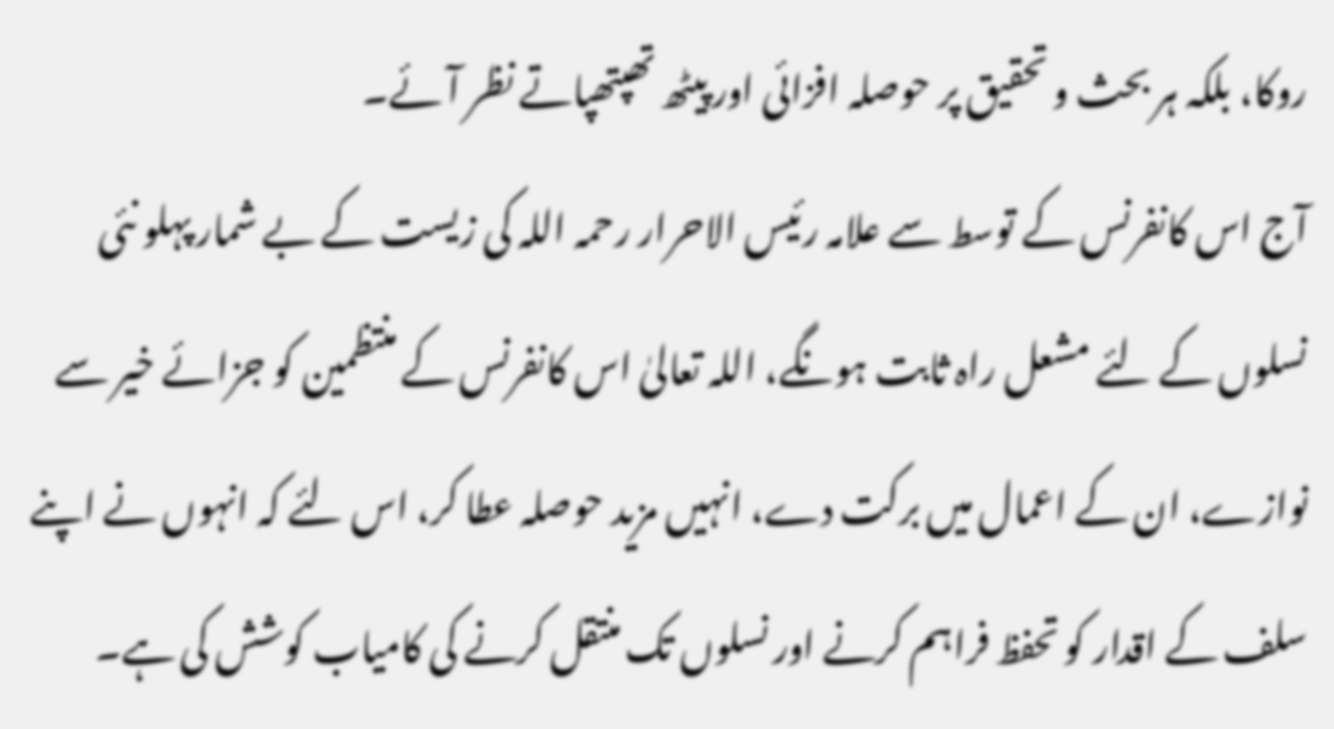روکا، بلکہ ہر بحث و تحقیق پر حوصلہ افزائی اور پیٹھ تھپتھپاتے نظر آئے۔
آج اس کانفرنس کے توسط سے علامہ رئیس الاحرار رحمہ اللہ کی زیست کے بے شمار پہلو نئی نسلوں کے لئے مشعل راہ ثابت ہونگے، اللہ تعالیٰ اس کانفرنس کے منتظمین کو جزائے خیر سے نوازے، ان کے اعمال میں برکت دے، انہیں مزید حوصلہ عطا کر، اس لئے کہ انہوں نے اپنے سلف کے اقدار کو تحفظ فراہم کرنے اور نسلوں تک منتقل کرنے کی کامیاب کوشش کی ہے۔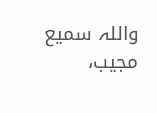واللہ سمیع مجیب،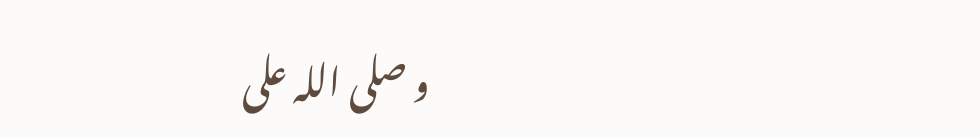و صلی اللہ علی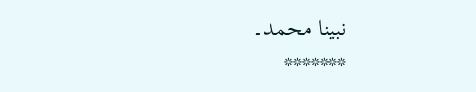نبینا محمد۔
*******